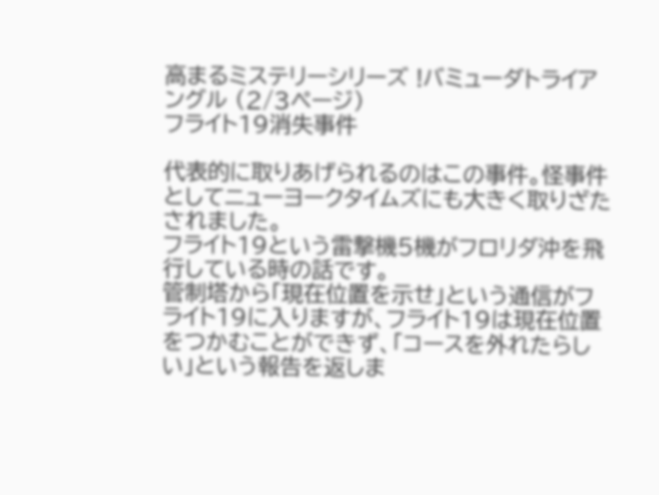高まるミステリーシリーズ !バミューダトライアングル (2/3ページ)
フライト19消失事件

代表的に取りあげられるのはこの事件。怪事件としてニューヨークタイムズにも大きく取りざたされました。
フライト19という雷撃機5機がフロリダ沖を飛行している時の話です。
管制塔から「現在位置を示せ」という通信がフライト19に入りますが、フライト19は現在位置をつかむことができず、「コースを外れたらしい」という報告を返しま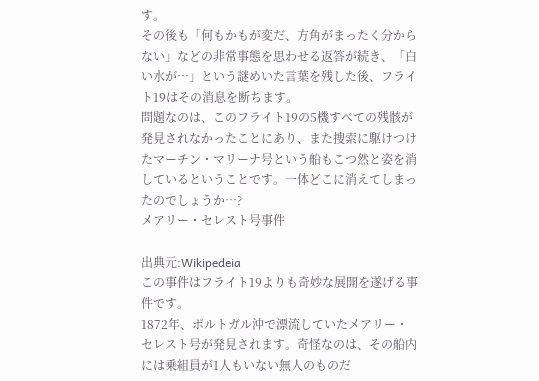す。
その後も「何もかもが変だ、方角がまったく分からない」などの非常事態を思わせる返答が続き、「白い水が…」という謎めいた言葉を残した後、フライト19はその消息を断ちます。
問題なのは、このフライト19の5機すべての残骸が発見されなかったことにあり、また捜索に駆けつけたマーチン・マリーナ号という船もこつ然と姿を消しているということです。一体どこに消えてしまったのでしょうか…?
メアリー・セレスト号事件

出典元:Wikipedeia
この事件はフライト19よりも奇妙な展開を遂げる事件です。
1872年、ポルトガル沖で漂流していたメアリー・セレスト号が発見されます。奇怪なのは、その船内には乗組員が1人もいない無人のものだ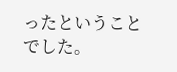ったということでした。